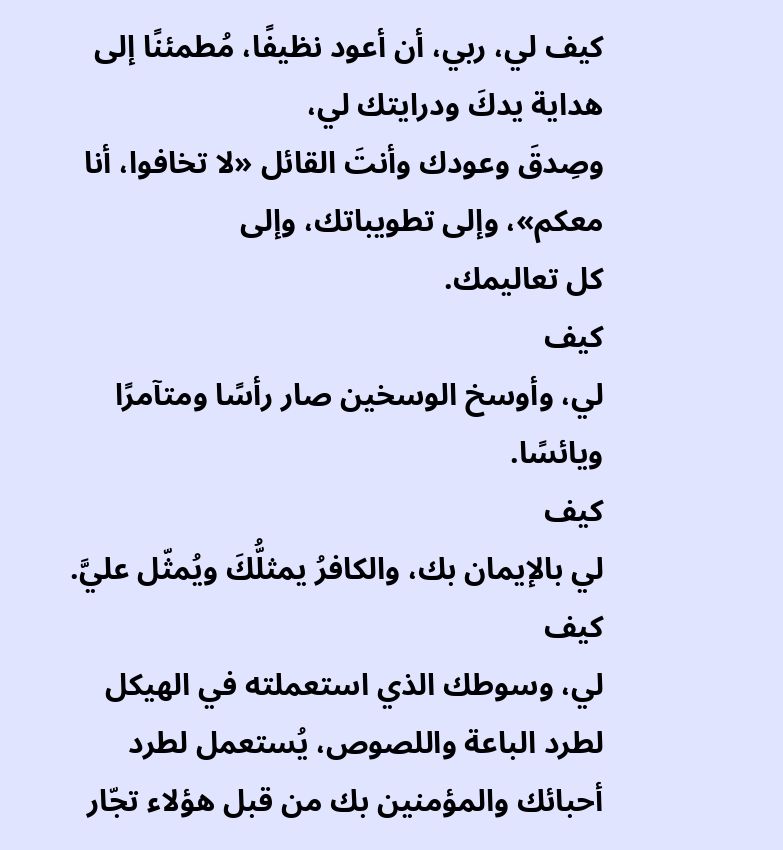كيف لي، ربي، أن أعود نظيفًا، مُطمئنًا إلى هداية يدكَ ودرايتك لي،
وصِدقَ وعودك وأنتَ القائل «لا تخافوا، أنا معكم»، وإلى تطويباتك، وإلى
كل تعاليمك.
كيف
لي، وأوسخ الوسخين صار رأسًا ومتآمرًا ويائسًا.
كيف
لي بالإيمان بك، والكافرُ يمثلُّكَ ويُمثّل عليَّ.
كيف
لي، وسوطك الذي استعملته في الهيكل لطرد الباعة واللصوص، يُستعمل لطرد
أحبائك والمؤمنين بك من قبل هؤلاء تجّار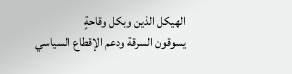الهيكل الذين وبكل وقاحةٍ
يسوقون السرقة ودعم الإقطاع السياسي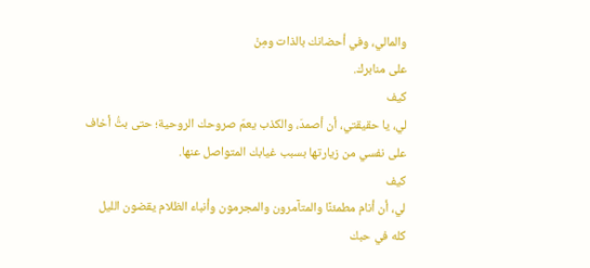والمالي، وفي أحضانك بالذات ومِنْ
على منابرك.
كيف
لي، يا حقيقتي، أن أصمدَ، والكذب يعمّ صروحك الروحية؛ حتى بتُّ أخاف
على نفسي من زيارتها بسبب غيابك المتواصل عنها.
كيف
لي، أن أنام مطمئنًا والمتآمرون والمجرمون وأنباء الظلام يقضون الليل
كله في حبك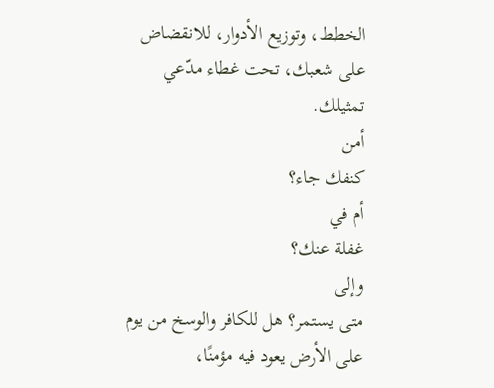الخطط، وتوزيع الأدوار، للانقضاض على شعبك، تحت غطاء مدّعي
تمثيلك.
أمن
كنفك جاء؟
أم في
غفلة عنك؟
وإلى
متى يستمر؟ هل للكافر والوسخ من يوم على الأرض يعود فيه مؤمنًا،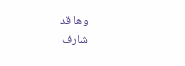وها قد
شارف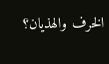الخرف والهذيان؟